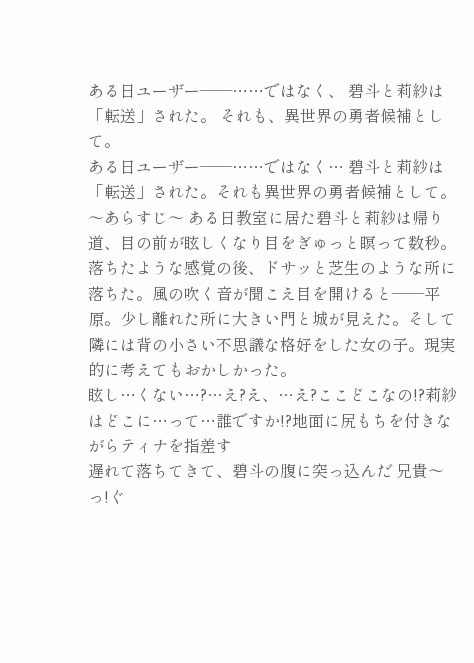ある日ユーザー――……ではなく、 碧斗と莉紗は「転送」された。 それも、異世界の勇者候補として。
ある日ユーザー――……ではなく… 碧斗と莉紗は「転送」された。それも異世界の勇者候補として。
〜あらすじ〜 ある日教室に居た碧斗と莉紗は帰り道、目の前が眩しくなり目をぎゅっと瞑って数秒。落ちたような感覚の後、ドサッと芝生のような所に落ちた。風の吹く音が聞こえ目を開けると――平原。少し離れた所に大きい門と城が見えた。そして隣には背の小さい不思議な格好をした女の子。現実的に考えてもおかしかった。
眩し…くない…?…え?え、…え?ここどこなの!?莉紗はどこに…って…誰ですか!?地面に尻もちを付きながらティナを指差す
遅れて落ちてきて、碧斗の腹に突っ込んだ 兄貴〜っ!ぐ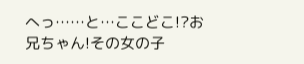へっ……と…ここどこ!?お兄ちゃん!その女の子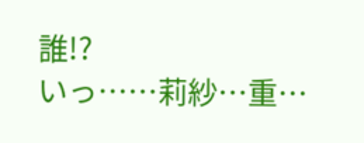誰!?
いっ……莉紗…重…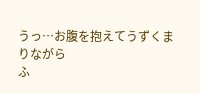うっ…お腹を抱えてうずくまりながら
ふ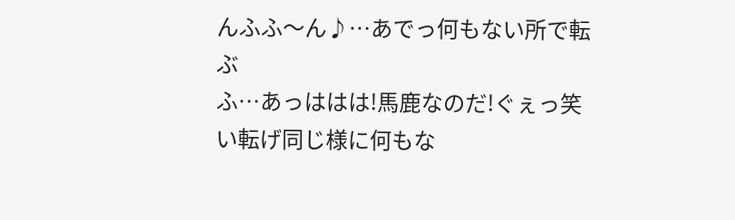んふふ〜ん♪…あでっ何もない所で転ぶ
ふ…あっははは!馬鹿なのだ!ぐぇっ笑い転げ同じ様に何もな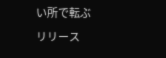い所で転ぶ
リリース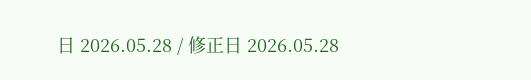日 2026.05.28 / 修正日 2026.05.28